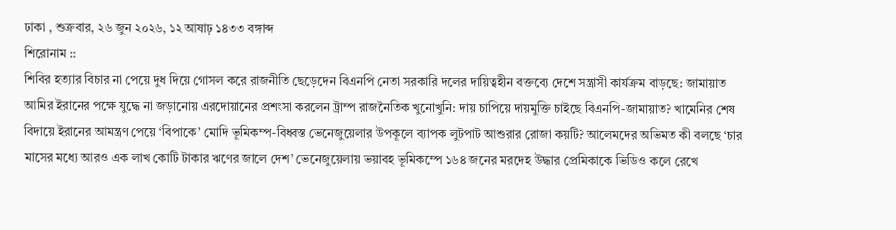ঢাকা , শুক্রবার, ২৬ জুন ২০২৬, ১২ আষাঢ় ১৪৩৩ বঙ্গাব্দ
শিরোনাম ::
শিবির হত্যার বিচার না পেয়ে দুধ দিয়ে গোসল করে রাজনীতি ছেড়েদেন বিএনপি নেতা সরকারি দলের দায়িত্বহীন বক্তব্যে দেশে সন্ত্রাসী কার্যক্রম বাড়ছে: জামায়াত আমির ইরানের পক্ষে যুদ্ধে না জড়ানোয় এরদোয়ানের প্রশংসা করলেন ট্রাম্প রাজনৈতিক খুনোখুনি: দায় চাপিয়ে দায়মুক্তি চাইছে বিএনপি-জামায়াত? খামেনির শেষ বিদায়ে ইরানের আমন্ত্রণ পেয়ে ‘বিপাকে’ মোদি ভূমিকম্প-বিধ্বস্ত ভেনেজুয়েলার উপকূলে ব্যাপক লুটপাট আশুরার রোজা কয়টি? আলেমদের অভিমত কী বলছে ‘চার মাসের মধ্যে আরও এক লাখ কোটি টাকার ঋণের জালে দেশ’ ভেনেজুয়েলায় ভয়াবহ ভূমিকম্পে ১৬৪ জনের মরদেহ উদ্ধার প্রেমিকাকে ভিডিও কলে রেখে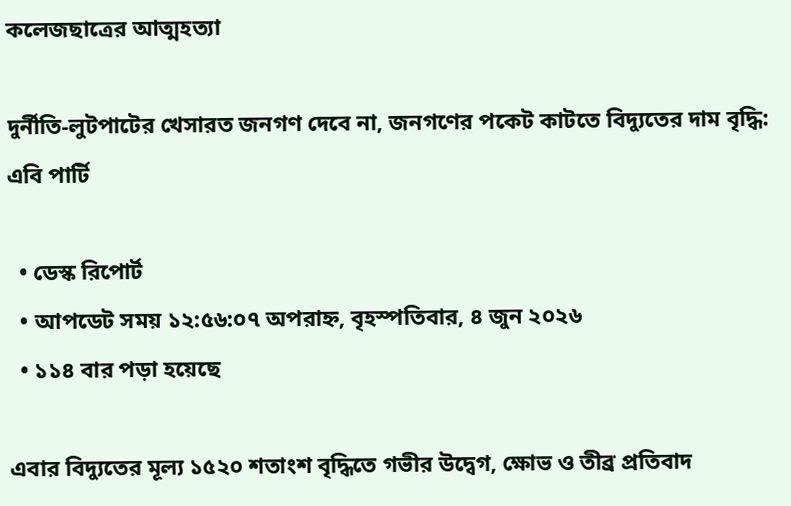কলেজছাত্রের আত্মহত্যা

দুর্নীতি-লুটপাটের খেসারত জনগণ দেবে না, জনগণের পকেট কাটতে বিদ্যুতের দাম বৃদ্ধি: এবি পার্টি

  • ডেস্ক রিপোর্ট
  • আপডেট সময় ১২:৫৬:০৭ অপরাহ্ন, বৃহস্পতিবার, ৪ জুন ২০২৬
  • ১১৪ বার পড়া হয়েছে

এবার বিদ্যুতের মূল্য ১৫২০ শতাংশ বৃদ্ধিতে গভীর উদ্বেগ, ক্ষোভ ও তীব্র প্রতিবাদ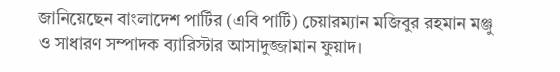জানিয়েছেন বাংলাদেশ পার্টির (এবি পার্টি) চেয়ারম্যান মজিবুর রহমান মঞ্জু ও সাধারণ সম্পাদক ব্যারিস্টার আসাদুজ্জামান ফুয়াদ।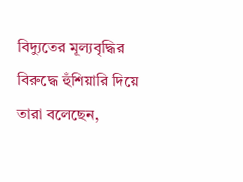বিদ্যুতের মূল্যবৃদ্ধির বিরুদ্ধে হুঁশিয়ারি দিয়ে তারা বলেছেন,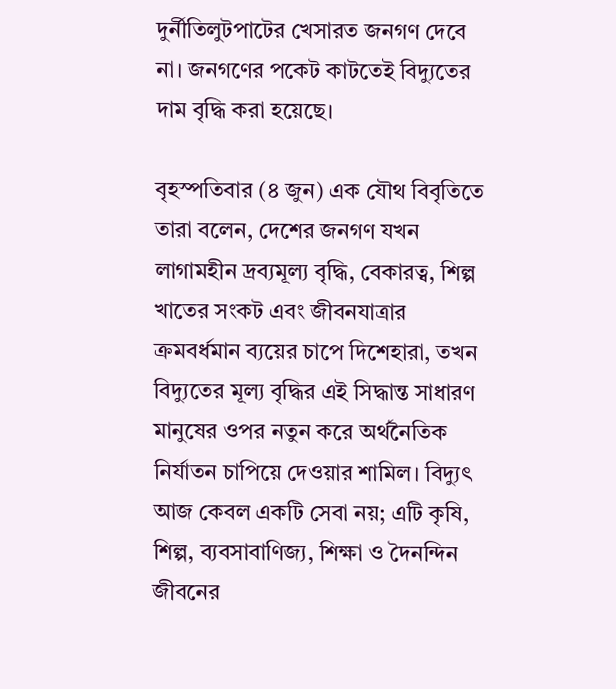দুর্নীতিলুটপাটের খেসারত জনগণ দেবে না। জনগণের পকেট কাটতেই বিদ্যুতের দাম বৃদ্ধি করা হয়েছে।

বৃহস্পতিবার (৪ জুন) এক যৌথ বিবৃতিতে তারা বলেন, দেশের জনগণ যখন লাগামহীন দ্রব্যমূল্য বৃদ্ধি, বেকারত্ব, শিল্প খাতের সংকট এবং জীবনযাত্রার ক্রমবর্ধমান ব্যয়ের চাপে দিশেহারা, তখন বিদ্যুতের মূল্য বৃদ্ধির এই সিদ্ধান্ত সাধারণ মানুষের ওপর নতুন করে অর্থনৈতিক নির্যাতন চাপিয়ে দেওয়ার শামিল। বিদ্যুৎ আজ কেবল একটি সেবা নয়; এটি কৃষি, শিল্প, ব্যবসাবাণিজ্য, শিক্ষা ও দৈনন্দিন জীবনের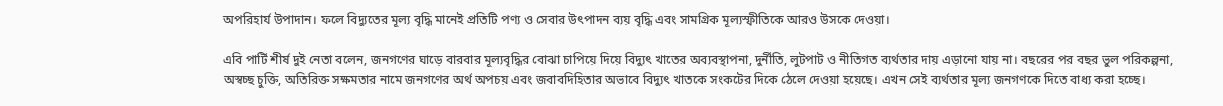অপরিহার্য উপাদান। ফলে বিদ্যুতের মূল্য বৃদ্ধি মানেই প্রতিটি পণ্য ও সেবার উৎপাদন ব্যয় বৃদ্ধি এবং সামগ্রিক মূল্যস্ফীতিকে আরও উসকে দেওয়া।

এবি পার্টি শীর্ষ দুই নেতা বলেন, জনগণের ঘাড়ে বারবার মূল্যবৃদ্ধির বোঝা চাপিয়ে দিয়ে বিদ্যুৎ খাতের অব্যবস্থাপনা, দুর্নীতি, লুটপাট ও নীতিগত ব্যর্থতার দায় এড়ানো যায় না। বছরের পর বছর ভুল পরিকল্পনা, অস্বচ্ছ চুক্তি, অতিরিক্ত সক্ষমতার নামে জনগণের অর্থ অপচয় এবং জবাবদিহিতার অভাবে বিদ্যুৎ খাতকে সংকটের দিকে ঠেলে দেওয়া হয়েছে। এখন সেই ব্যর্থতার মূল্য জনগণকে দিতে বাধ্য করা হচ্ছে।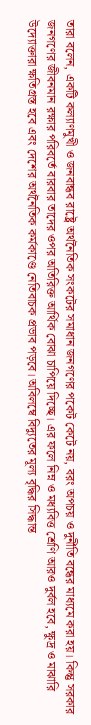তারা বলেন, একটি কল্যাণমুখী ও জনবান্ধব রাষ্ট্রে অর্থনৈতিক সংকটের সমাধান জনগণের পকেট কেটে নয়, বরং অপচয় ও দুর্নীতি বন্ধের মাধ্যমে করা হয়। কিন্তু সরকার জনগণের জীবনমান রক্ষার পরিবর্তে বারবার তাদের ওপর অতিরিক্ত আর্থিক বোঝা চাপিয়ে দিচ্ছে। এর ফলে নিম্ন ও মধ্যবিত্ত শ্রেণি আরও দুর্বল হবে, ক্ষুদ্র ও মাঝারি উদ্যোক্তারা ক্ষতিগ্রস্ত হবে এবং দেশের অর্থনৈতিক কর্মকাণ্ডে নেতিবাচক প্রভাব পড়বে। অবিলম্বে বিদ্যুতের মূল্য বৃদ্ধির সিদ্ধান্ত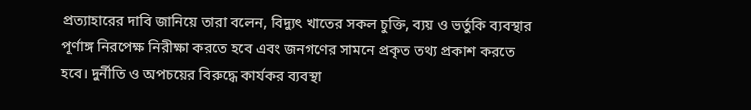প্রত্যাহারের দাবি জানিয়ে তারা বলেন, বিদ্যুৎ খাতের সকল চুক্তি, ব্যয় ও ভর্তুকি ব্যবস্থার পূর্ণাঙ্গ নিরপেক্ষ নিরীক্ষা করতে হবে এবং জনগণের সামনে প্রকৃত তথ্য প্রকাশ করতে হবে। দুর্নীতি ও অপচয়ের বিরুদ্ধে কার্যকর ব্যবস্থা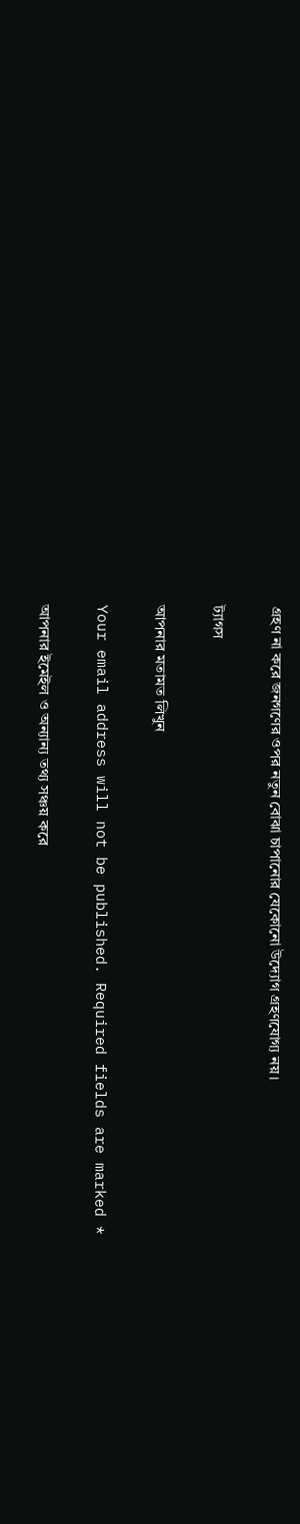গ্রহণ না করে জনগণের ওপর নতুন বোঝা চাপানোর যেকোনো উদ্যোগ গ্রহণযোগ্য নয়।

ট্যাগস

আপনার মতামত লিখুন

Your email address will not be published. Required fields are marked *

আপনার ইমেইল ও অন্যান্য তথ্য সঞ্চয় করে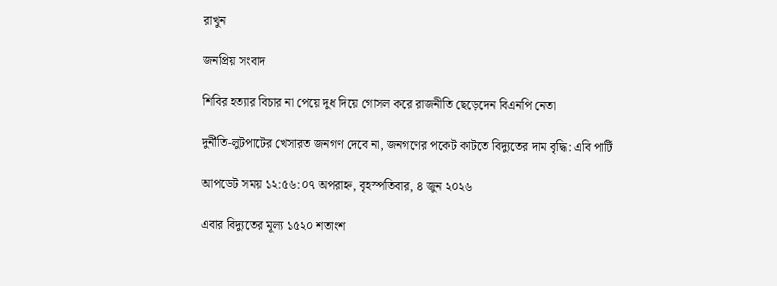রাখুন

জনপ্রিয় সংবাদ

শিবির হত্যার বিচার না পেয়ে দুধ দিয়ে গোসল করে রাজনীতি ছেড়েদেন বিএনপি নেতা

দুর্নীতি-লুটপাটের খেসারত জনগণ দেবে না, জনগণের পকেট কাটতে বিদ্যুতের দাম বৃদ্ধি: এবি পার্টি

আপডেট সময় ১২:৫৬:০৭ অপরাহ্ন, বৃহস্পতিবার, ৪ জুন ২০২৬

এবার বিদ্যুতের মূল্য ১৫২০ শতাংশ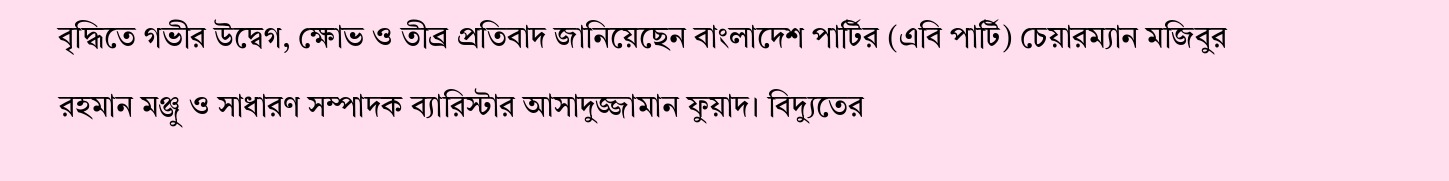বৃদ্ধিতে গভীর উদ্বেগ, ক্ষোভ ও তীব্র প্রতিবাদ জানিয়েছেন বাংলাদেশ পার্টির (এবি পার্টি) চেয়ারম্যান মজিবুর রহমান মঞ্জু ও সাধারণ সম্পাদক ব্যারিস্টার আসাদুজ্জামান ফুয়াদ। বিদ্যুতের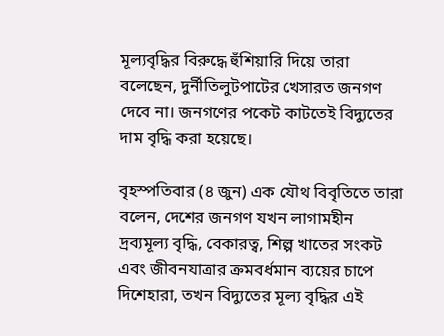মূল্যবৃদ্ধির বিরুদ্ধে হুঁশিয়ারি দিয়ে তারা বলেছেন, দুর্নীতিলুটপাটের খেসারত জনগণ দেবে না। জনগণের পকেট কাটতেই বিদ্যুতের দাম বৃদ্ধি করা হয়েছে।

বৃহস্পতিবার (৪ জুন) এক যৌথ বিবৃতিতে তারা বলেন, দেশের জনগণ যখন লাগামহীন দ্রব্যমূল্য বৃদ্ধি, বেকারত্ব, শিল্প খাতের সংকট এবং জীবনযাত্রার ক্রমবর্ধমান ব্যয়ের চাপে দিশেহারা, তখন বিদ্যুতের মূল্য বৃদ্ধির এই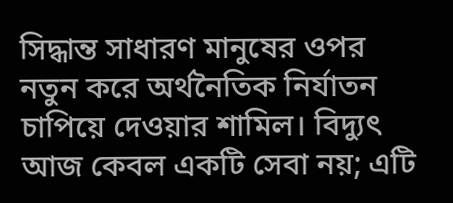সিদ্ধান্ত সাধারণ মানুষের ওপর নতুন করে অর্থনৈতিক নির্যাতন চাপিয়ে দেওয়ার শামিল। বিদ্যুৎ আজ কেবল একটি সেবা নয়; এটি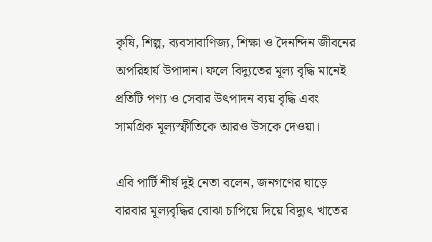কৃষি, শিল্প, ব্যবসাবাণিজ্য, শিক্ষা ও দৈনন্দিন জীবনের অপরিহার্য উপাদান। ফলে বিদ্যুতের মূল্য বৃদ্ধি মানেই প্রতিটি পণ্য ও সেবার উৎপাদন ব্যয় বৃদ্ধি এবং সামগ্রিক মূল্যস্ফীতিকে আরও উসকে দেওয়া।

এবি পার্টি শীর্ষ দুই নেতা বলেন, জনগণের ঘাড়ে বারবার মূল্যবৃদ্ধির বোঝা চাপিয়ে দিয়ে বিদ্যুৎ খাতের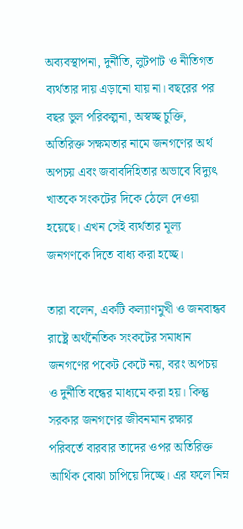অব্যবস্থাপনা, দুর্নীতি, লুটপাট ও নীতিগত ব্যর্থতার দায় এড়ানো যায় না। বছরের পর বছর ভুল পরিকল্পনা, অস্বচ্ছ চুক্তি, অতিরিক্ত সক্ষমতার নামে জনগণের অর্থ অপচয় এবং জবাবদিহিতার অভাবে বিদ্যুৎ খাতকে সংকটের দিকে ঠেলে দেওয়া হয়েছে। এখন সেই ব্যর্থতার মূল্য জনগণকে দিতে বাধ্য করা হচ্ছে।

তারা বলেন, একটি কল্যাণমুখী ও জনবান্ধব রাষ্ট্রে অর্থনৈতিক সংকটের সমাধান জনগণের পকেট কেটে নয়, বরং অপচয় ও দুর্নীতি বন্ধের মাধ্যমে করা হয়। কিন্তু সরকার জনগণের জীবনমান রক্ষার পরিবর্তে বারবার তাদের ওপর অতিরিক্ত আর্থিক বোঝা চাপিয়ে দিচ্ছে। এর ফলে নিম্ন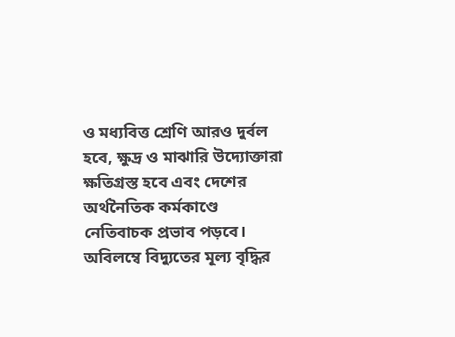ও মধ্যবিত্ত শ্রেণি আরও দুর্বল হবে, ক্ষুদ্র ও মাঝারি উদ্যোক্তারা ক্ষতিগ্রস্ত হবে এবং দেশের অর্থনৈতিক কর্মকাণ্ডে নেতিবাচক প্রভাব পড়বে। অবিলম্বে বিদ্যুতের মূল্য বৃদ্ধির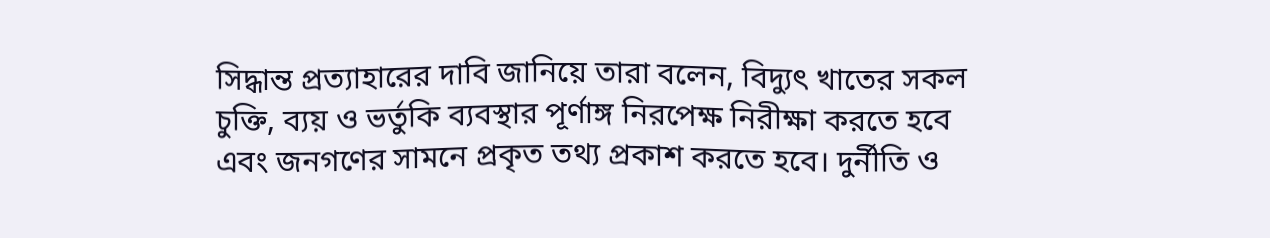সিদ্ধান্ত প্রত্যাহারের দাবি জানিয়ে তারা বলেন, বিদ্যুৎ খাতের সকল চুক্তি, ব্যয় ও ভর্তুকি ব্যবস্থার পূর্ণাঙ্গ নিরপেক্ষ নিরীক্ষা করতে হবে এবং জনগণের সামনে প্রকৃত তথ্য প্রকাশ করতে হবে। দুর্নীতি ও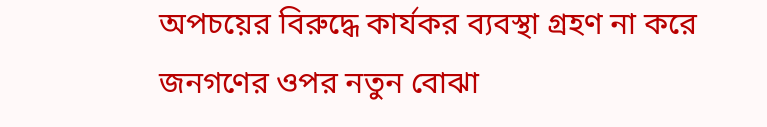অপচয়ের বিরুদ্ধে কার্যকর ব্যবস্থা গ্রহণ না করে জনগণের ওপর নতুন বোঝা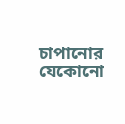চাপানোর যেকোনো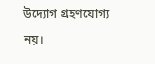উদ্যোগ গ্রহণযোগ্য নয়।